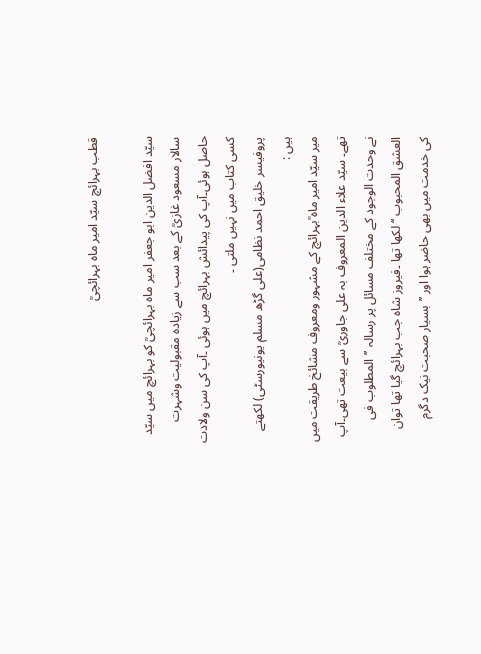قطب بہرائچ سیّد امیر ماہ بہرائچیؒ

سیّد افضل الدین ابو جعفر امیر ماہ بہرائچیؒ کو بہرائچ میں سیّد سالار مسعود غازیؒ کے بعد سب سے زیادہ مقبولیت وشہرت حاصل ہوئی۔آپ کی پیدائش بہرائچ میں ہوئی ۔آپ کی سن ولادت کسی کتاب میں نہیں ملتی ۔
پروفیسر خلیق احمد نظامی(علی گڑھ مسلم یونیورسٹی) لکھتے ہیں :
میر سیّد امیر ماہ ؒبہرائچ کے مشہور ومعروف مشائخ طریقت میں تھے۔ سیّد علاء الدین المعروف بہ علی جاوریؒ سے بیعت تھی۔آپ نے وحدت الوجود کے مختلف مسائل پر رسالہ ’’المطلوب فی العشق المحبوب ‘‘لکھا تھا ۔فیروز شاہ جب بہرائچ گیا تھا توان کی خدمت میں بھی حاضر ہوا اور ’’بسیار صحبت نیک دگرم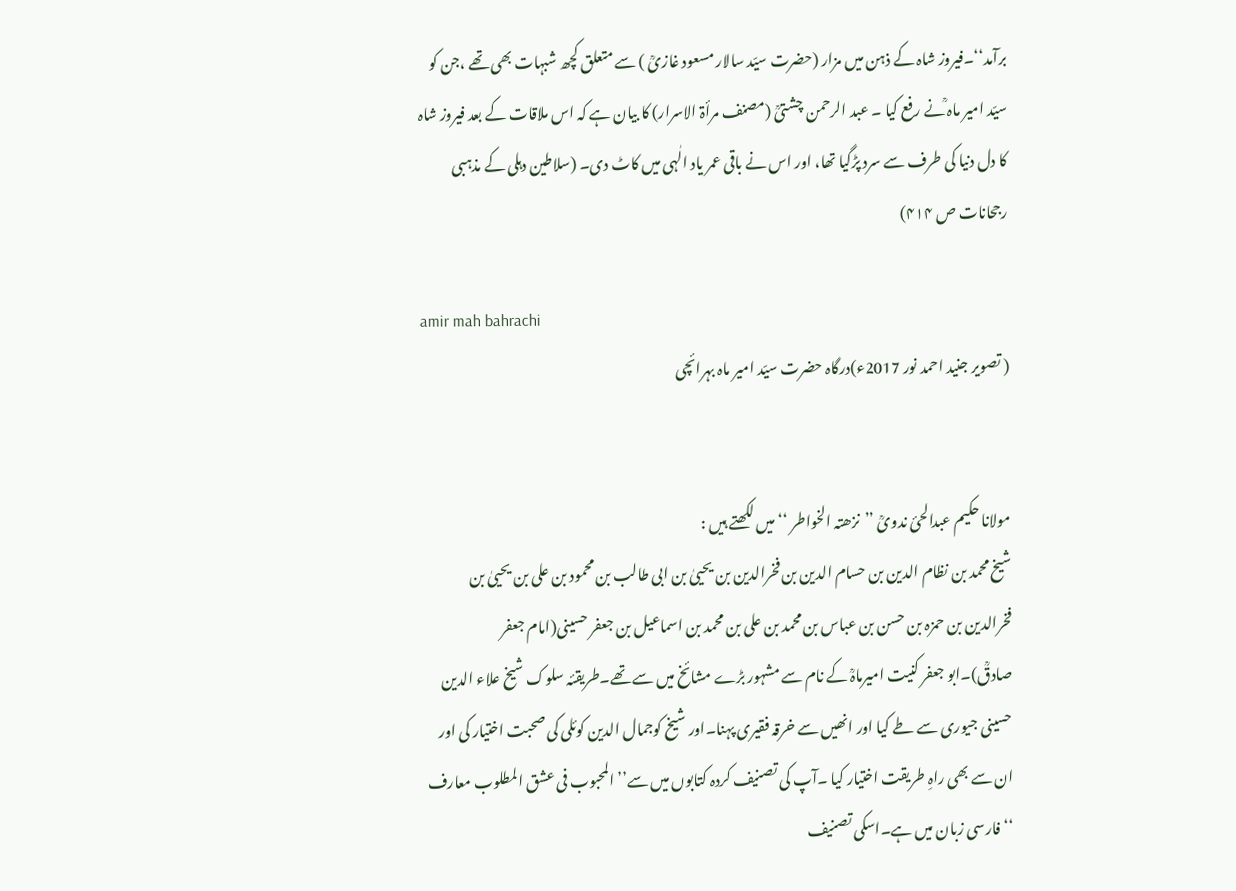برآمد‘‘۔فیروز شاہ کے ذہن میں مزار (حضرت سیّد سالار مسعود غازیؒ ) سے متعلق کچھ شبہات بھی تھے ،جن کو سیّد امیر ماہ ؒنے رفع کیا ۔ عبد الرحمن چشتیؒ (مصنف مرأۃ الاسرار) کا بیان ہے کہ اس ملاقات کے بعد فیروز شاہ کا دل دنیا کی طرف سے سرد پڑگیا تھا، اور اس نے باقی عمر یاد الٰہی میں کاٹ دی۔ (سلاطین دہلی کے مذہبی رجحانات ص ۴۱۴)

amir mah bahrachi
( تصویر جنید احمد نور 2017ء)درگاہ حضرت سیّد امیر ماہ بہرائچی


مولانا حکیم عبدالحئ ندویؒ ’’نزھتہ الخواطر ‘‘میں لکھتے ہیں :
شیخ محمد بن نظام الدین بن حسام الدین بن فخرالدین بن یحییٰ بن ابی طالب بن محمود بن علی بن یحییٰ بن فخرالدین بن حمزہ بن حسن بن عباس بن محمد بن علی بن محمد بن اسماعیل بن جعفر حسینی(امام جعفر صادقؒ)۔ابو جعفر کنیت امیرماہؒ کے نام سے مشہور بڑے مشائخ میں سے تھے۔طریقئہ سلوک شیخ علاء الدین حسینی جیوری سے طے کیا اور انھیں سے خرقہ فقیری پہنا۔اور شیخ کوجمال الدین کوئلی کی صحبت اختیار کی اور ان سے بھی راہِ طریقت اختیار کیا ۔آپ کی تصنیف کردہ کتابوں میں سے’’ المحبوب فی عشق المطلوب معارف ‘‘فارسی زبان میں ہے۔اسکی تصنیف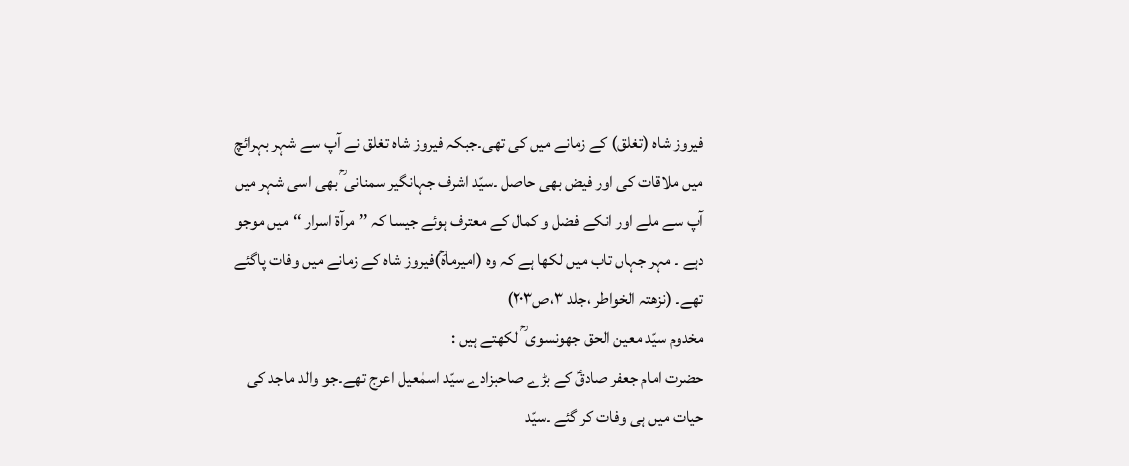فیروز شاہ (تغلق) کے زمانے میں کی تھی۔جبکہ فیروز شاہ تغلق نے آپ سے شہر بہرائچ میں ملاقات کی اور فیض بھی حاصل ۔سیّد اشرف جہانگیر سمنانی ؒ بھی اسی شہر میں آپ سے ملے اور انکے فضل و کمال کے معترف ہوئے جیسا کہ ’’مرآۃ اسرار ‘‘میں موجو دہے ۔ مہر جہاں تاب میں لکھا ہے کہ وہ (امیرماہؒ)فیروز شاہ کے زمانے میں وفات پاگئے تھے۔ (نزھتہ الخواطر ،جلد ۳،ص۲۰۳)
مخدوم سیّد معین الحق جھونسوی ؒ لکھتے ہیں :
حضرت امام جعفر صادقؑ کے بڑے صاحبزادے سیّد اسمٰعیل اعرج تھے۔جو والد ماجد کی حیات میں ہی وفات کر گئے ۔سیّد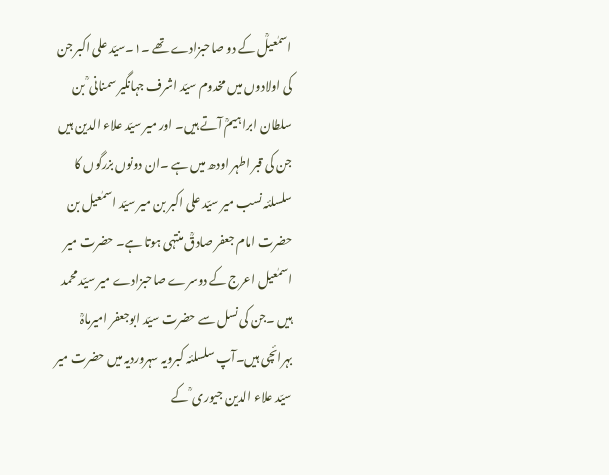اسمٰعیلؒ کے دو صاحبزادے تھے ۔۱۔سیّد علی اکبر جن کی اولادوں میں مخدوم سیّد اشرف جہانگیر سمنانی ؒ بن سلطان ابراہیمؒ آتے ہیں۔ اور میر سیّد علاء الدین ہیں جن کی قبر اطہر اودھ میں ہے ۔ان دونوں بزرگوں کا سلسلئہ نسب میر سیّد علی اکبر بن میر سیّد اسمٰعیل بن حضرت امام جعفر صادقؒ منتہی ہوتا ہے۔ حضرت میر اسمٰعیل اعرج کے دوسرے صاحبزادے میر سیّد محمد ہیں ۔جن کی نسل سے حضرت سیّد ابوجعفر امیرماہؒ بہرائچی ہیں۔آپ سلسلئہ کبرویہ سہروردیہ میں حضرت میر سیّد علاء الدین جیوری ؒ کے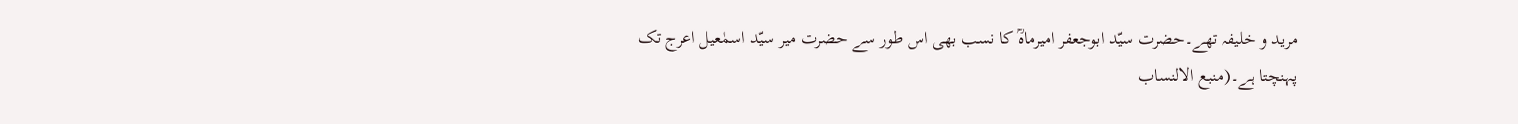مرید و خلیفہ تھے۔حضرت سیّد ابوجعفر امیرماہؒ کا نسب بھی اس طور سے حضرت میر سیّد اسمٰعیل اعرج تک پہنچتا ہے۔(منبع الالنساب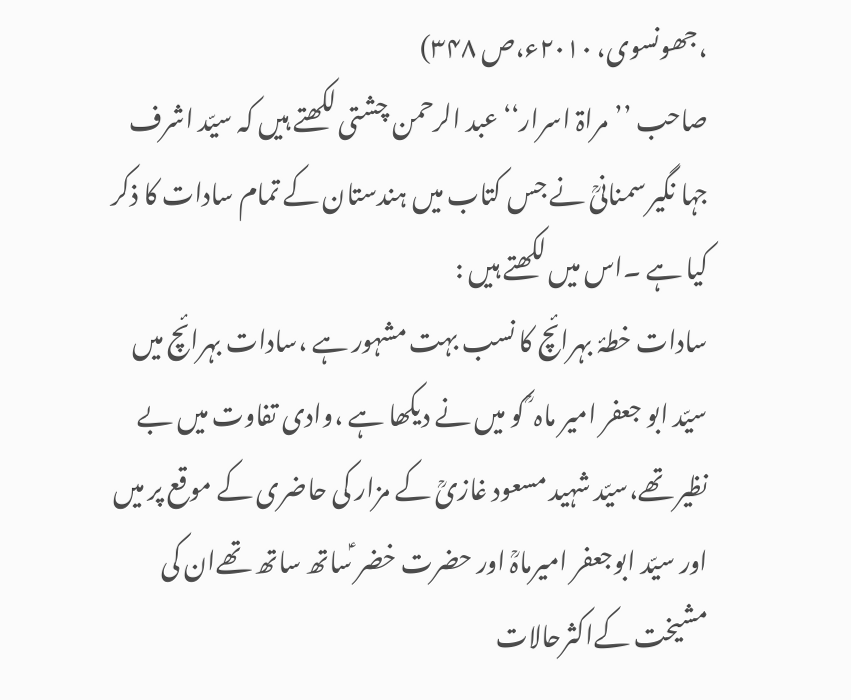،جھونسوی، ۲۰۱۰ء،ص ۳۴۸)
صاحب ’’مراۃ اسرار‘‘ عبد الرحمن چشتی لکھتے ہیں کہ سیّد اشرف جہا نگیر سمنانیؒ نے جس کتاب میں ہندستان کے تمام سادات کا ذکر کیا ہے ۔اس میں لکھتے ہیں :
سادات خطۂ بہرائچ کا نسب بہت مشہور ہے ،سادات بہرائچ میں سیّد ابو جعفر امیر ماہ ؒ کو میں نے دیکھا ہے ،وادی تفاوت میں بے نظیر تھے،سیّد شہید مسعود غازیؒ کے مزار کی حاضری کے موقع پر میں اور سیّد ابوجعفر امیرماہؒ اور حضرت خضر ؑساتھ ساتھ تھےان کی مشیخت کےاکثرحالات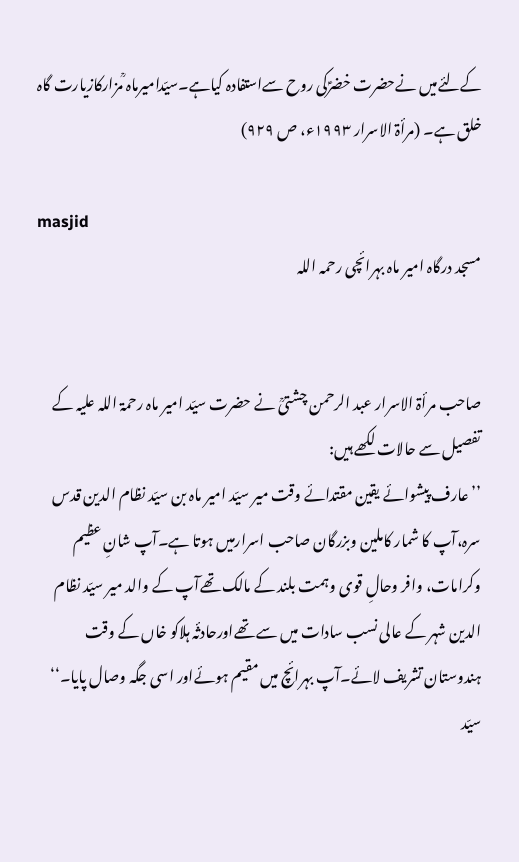کےلئےمیں نےحضرت خضرؑکی روح سےاستفادہ کیاہے۔سیّدامیرماہ ؒمزارکازیارت گاہ خلق ہے۔ (مرأۃ الاسرار ۱۹۹۳ء، ص ۹۲۹)

masjid
مسجد درگاہ امیر ماہ بہرائچی رحمہ اللہ


صاحب مرأۃ الاسرار عبد الرحمن چشتیؒ نے حضرت سیّد امیر ماہ رحمۃ اللہ علیہ کے تفصیل سے حالات لکھے ہیں:
’’عارف پیشوائے یقین مقتدائے وقت میر سیّد امیر ماہ بن سیّد نظام الدین قدس سرہ،آپ کا شمار کاملین وبزرگان صاحب اسرارمیں ہوتا ہے۔آپ شانِ عظیم وکرامات، وافر وحالِ قوی وہمت بلند کے مالک تھےآپ کے والد میر سیّد نظام الدین شہر کے عالی نسب سادات میں سے تھےاورحادثٔہ ہلاکو خاں کے وقت ہندوستان تشریف لائے۔آپ بہرائچ میں مقیم ہوئےاور اسی جگہ وصال پایا۔‘‘
سیّد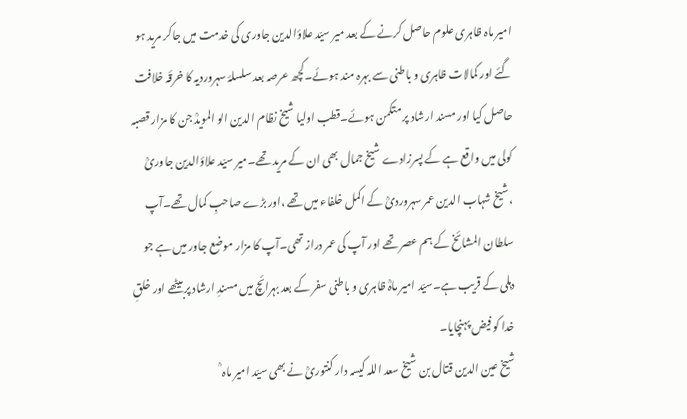امیر ماہ ظاہری علوم حاصل کرنے کے بعد میر سیّد علاؤالدین جاوری کی خدمت میں جاکر مرید ہو گئے اور کمالات ظاہری و باطنی سے بہرہ مند ہوئے۔کچھ عرصہ بعد سلسلۂ سہروردیہ کا خرقٔہ خلافت حاصل کیا اور مسند ارشاد پر متکمن ہوئے۔قطب اولیا شیخ نظام الدین الو المویدؒ جن کا مزار قصبہ کولی میں واقع ہے کے پسرزادے شیخ جمال بھی ان کے مرید تھے۔میر سیّد علاؤالدین جاوریؒ ،شیخ شہاب الدین عمر سہروردیؒ کے اکمل خلفاء میں تھے ،اور بڑے صاحبِ کمال تھے۔آپ سلطان المشائخ کے ہم عصر تھے اور آپ کی عمر دراز تھی۔آپ کا مزار موضع جاور میں ہے جو دہلی کے قریب ہے۔سیّد امیر ماہؒ ظاہری و باطنی سفر کے بعد بہرائچ میں مسندِ ارشاد پربیٹھے اور خلقِ خدا کو فیض پہنچایا۔
شیخ عین الدین قتال بن شیخ سعد اللہ کیسہ دار کنتوریؒ نے بھی سیّد امیر ماہ ؒ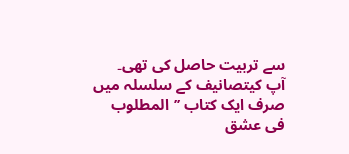سے تربیت حاصل کی تھی۔
آپ کیتصانیف کے سلسلہ میں صرف ایک کتاب ’’المطلوب فی عشق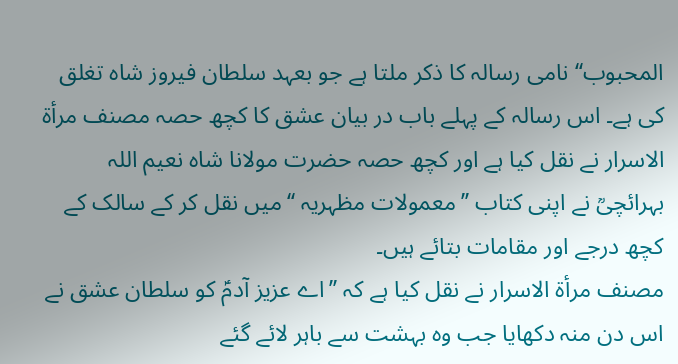المحبوب‘‘ نامی رسالہ کا ذکر ملتا ہے جو بعہد سلطان فیروز شاہ تغلق کی ہے۔ اس رسالہ کے پہلے باب در بیان عشق کا کچھ حصہ مصنف مرأۃ الاسرار نے نقل کیا ہے اور کچھ حصہ حضرت مولانا شاہ نعیم اللہ بہرائچیؒ نے اپنی کتاب ’’معمولات مظہریہ ‘‘میں نقل کر کے سالک کے کچھ درجے اور مقامات بتائے ہیں۔
مصنف مرأۃ الاسرار نے نقل کیا ہے کہ ’’اے عزیز آدمؑ کو سلطان عشق نے اس دن منہ دکھایا جب وہ بہشت سے باہر لائے گئے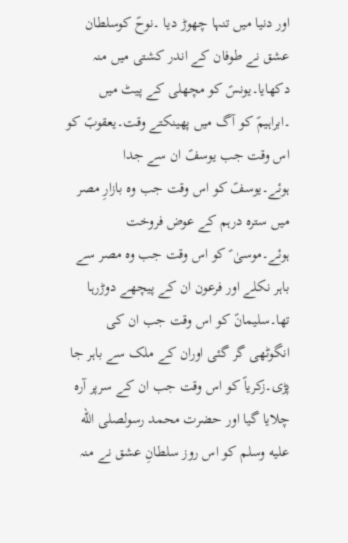اور دنیا میں تنہا چھوڑ دیا ۔نوحؑ کوسلطان عشق نے طوفان کے اندر کشتی میں منہ دکھایا۔یونسؑ کو مچھلی کے پیٹ میں ۔ابراہیمؑ کو آگ میں پھینکتے وقت۔یعقوبؑ کو اس وقت جب یوسفؑ ان سے جدا ہوئے۔یوسفؑ کو اس وقت جب وہ بازارِ مصر میں سترہ درہم کے عوض فروخت ہوئے۔موسیٰ ؑ کو اس وقت جب وہ مصر سے باہر نکلے اور فرعون ان کے پیچھے دوڑرہا تھا۔سلیمانؑ کو اس وقت جب ان کی انگوٹھی گر گئی اوران کے ملک سے باہر جا پڑی۔زکریاؑ کو اس وقت جب ان کے سرپر آرہ چلایا گیا اور حضرت محمد رسولصلى الله عليه وسلم کو اس روز سلطانِ عشق نے منہ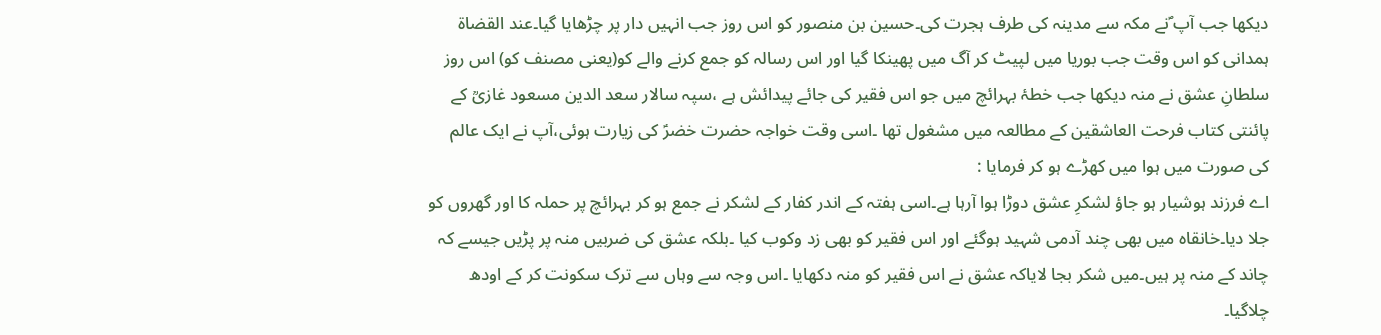دیکھا جب آپ ؐنے مکہ سے مدینہ کی طرف ہجرت کی۔حسین بن منصور کو اس روز جب انہیں دار پر چڑھایا گیا۔عند القضاۃ ہمدانی کو اس وقت جب بوریا میں لپیٹ کر آگ میں پھینکا گیا اور اس رسالہ کو جمع کرنے والے کو(یعنی مصنف کو) اس روز سلطانِ عشق نے منہ دیکھا جب خطۂ بہرائچ میں جو اس فقیر کی جائے پیدائش ہے ،سپہ سالار سعد الدین مسعود غازیؒ کے پائنتی کتاب فرحت العاشقین کے مطالعہ میں مشغول تھا ۔اسی وقت خواجہ حضرت خضرؑ کی زیارت ہوئی،آپ نے ایک عالم کی صورت میں ہوا میں کھڑے ہو کر فرمایا :
اے فرزند ہوشیار ہو جاؤ لشکرِ عشق دوڑا ہوا آرہا ہے۔اسی ہفتہ کے اندر کفار کے لشکر نے جمع ہو کر بہرائچ پر حملہ کا اور گھروں کو جلا دیا۔خانقاہ میں بھی چند آدمی شہید ہوگئے اور اس فقیر کو بھی زد وکوب کیا ۔بلکہ عشق کی ضربیں منہ پر پڑیں جیسے کہ چاند کے منہ پر ہیں۔میں شکر بجا لایاکہ عشق نے اس فقیر کو منہ دکھایا ۔اس وجہ سے وہاں سے ترک سکونت کر کے اودھ چلاگیا۔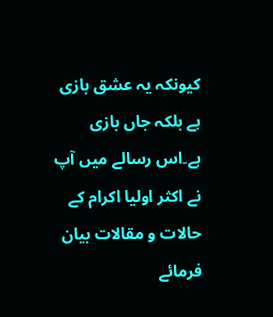کیونکہ یہ عشق بازی ہے بلکہ جاں بازی ہے۔اس رسالے میں آپ نے اکثر اولیا اکرام کے حالات و مقالات بیان فرمائے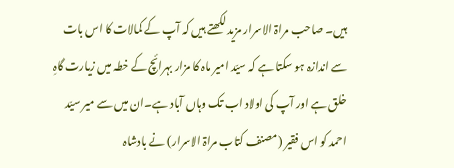ہیں۔ صاحب مراۃ الاسرار مزید لکھتے ہیں کہ آپ کے کمالات کا اس بات سے اندازہ ہو سکتا ہے کہ سیّد امیر ماہ کا مزار بہرائچ کے خطہ میں زیارت گاہِ خلق ہے اور آپ کی اولاد اب تک وہاں آباد ہے۔ان میں سے میر سیّد احمد کو اس فقیر (مصنف کتاب مراۃ الاسرار) نے بادشاہ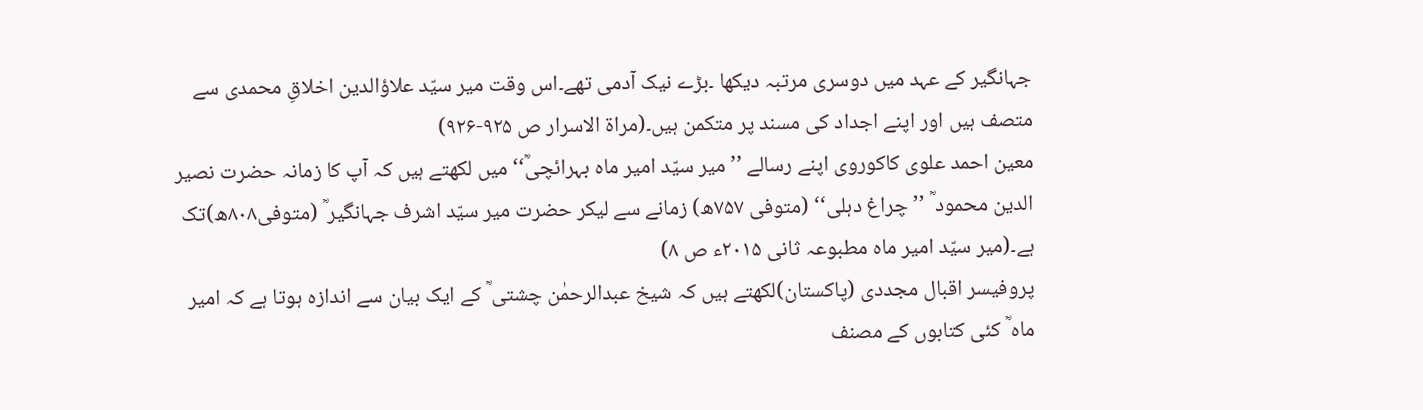جہانگیر کے عہد میں دوسری مرتبہ دیکھا ۔بڑے نیک آدمی تھے۔اس وقت میر سیّد علاؤالدین اخلاقِ محمدی سے متصف ہیں اور اپنے اجداد کی مسند پر متکمن ہیں۔(مراۃ الاسرار ص ۹۲۵-۹۲۶)
معین احمد علوی کاکوروی اپنے رسالے ’’ میر سیّد امیر ماہ بہرائچیؒ‘‘ میں لکھتے ہیں کہ آپ کا زمانہ حضرت نصیر الدین محمود ؒ ’’چراغ دہلی‘‘ (متوفی ۷۵۷ھ) زمانے سے لیکر حضرت میر سیّد اشرف جہانگیر ؒ (متوفی۸۰۸ھ)تک ہے۔(میر سیّد امیر ماہ مطبوعہ ثانی ۲۰۱۵ء ص ۸)
پروفیسر اقبال مجددی (پاکستان)لکھتے ہیں کہ شیخ عبدالرحمٰن چشتی ؒ کے ایک بیان سے اندازہ ہوتا ہے کہ امیر ماہ ؒ کئی کتابوں کے مصنف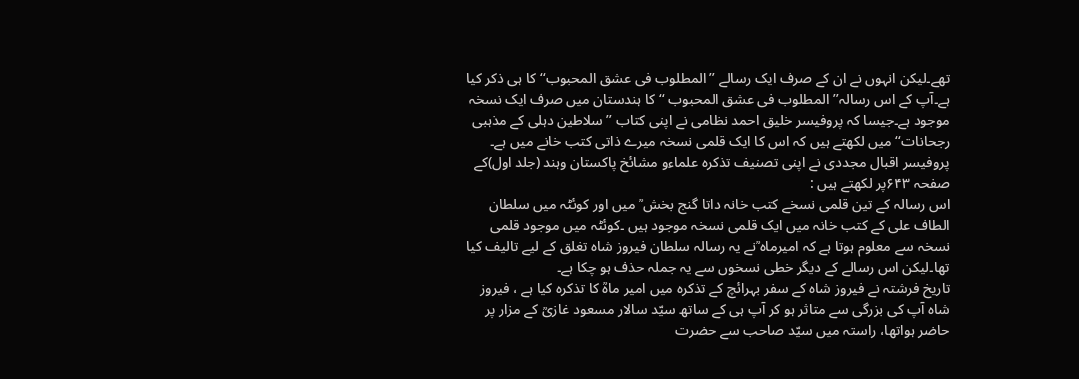تھے۔لیکن انہوں نے ان کے صرف ایک رسالے ’’المطلوب فی عشق المحبوب‘‘کا ہی ذکر کیا ہے۔آپ کے اس رسالہ’’ المطلوب فی عشق المحبوب ‘‘کا ہندستان میں صرف ایک نسخہ موجود ہے۔جیسا کہ پروفیسر خلیق احمد نظامی نے اپنی کتاب ’’سلاطین دہلی کے مذہبی رجحانات‘‘ میں لکھتے ہیں کہ اس کا ایک قلمی نسخہ میرے ذاتی کتب خانے میں ہے۔
پروفیسر اقبال مجددی نے اپنی تصنیف تذکرہ علماءو مشائخ پاکستان وہند (جلد اول)کے صفحہ ۶۴۳پر لکھتے ہیں :
اس رسالہ کے تین قلمی نسخے کتب خانہ داتا گنج بخش ؒ میں اور کوئٹہ میں سلطان الطاف علی کے کتب خانہ میں ایک قلمی نسخہ موجود ہیں ۔کوئٹہ میں موجود قلمی نسخہ سے معلوم ہوتا ہے کہ امیرماہ ؒنے یہ رسالہ سلطان فیروز شاہ تغلق کے لیے تالیف کیا تھا۔لیکن اس رسالے کے دیگر خطی نسخوں سے یہ جملہ حذف ہو چکا ہے۔
تاریخ فرشتہ نے فیروز شاہ کے سفر بہرائچ کے تذکرہ میں امیر ماہؒ کا تذکرہ کیا ہے ، فیروز شاہ آپ کی بزرگی سے متاثر ہو کر آپ ہی کے ساتھ سیّد سالار مسعود غازیؒ کے مزار پر حاضر ہواتھا، راستہ میں سیّد صاحب سے حضرت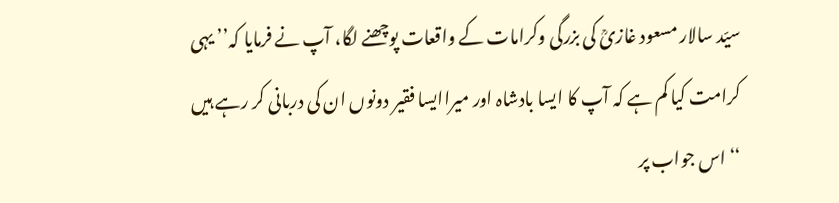سیّد سالار مسعود غازیؒ کی بزرگی وکرامات کے واقعات پوچھنے لگا، آپ نے فرمایا کہ’’ یہی کرامت کیا کم ہے کہ آپ کا ایسا بادشاہ اور میراایسا فقیر دونوں ان کی دربانی کر رہے ہیں ‘‘اس جواب پر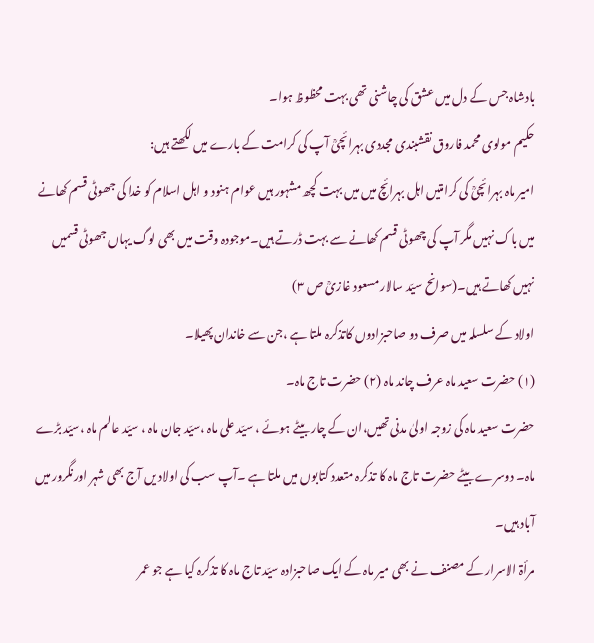بادشاہ جس کے دل میں عشق کی چاشنی تھی بہت محظوظ ہوا۔
حکیم مولوی محمد فاروق نقشبندی مجددی بہرائچیؒ آپ کی کرامت کے بارے میں لکھتے ہیں:
امیر ماہ بہرائچیؒ کی کرامتیں اہل بہرائچ میں میں بہت کچھ مشہور ہیں عوام ہنود و اہل اسلام کو خدا کی جھوٹی قسم کھانے میں باک نہیں مگر آپ کی چھوٹی قسم کھانے سے بہت ڈرتے ہیں۔موجودہ وقت میں بھی لوگ یہاں جھوٹی قسمیں نہیں کھاتے ہیں۔(سوانح سیّد سالار مسعود غازیؒ ص ۳)
اولاد کے سلسلہ میں صرف دو صاحبزادوں کاتذکرہ ملتا ہے ،جن سے خاندان پھیلا۔
(۱) حضرت سعید ماہ عرف چاند ماہ (۲) حضرت تاج ماہ۔
حضرت سعید ماہ کی زوجہ اولیٰ مدنی تھیں،ان کے چار بیٹے ہوئے ، سیّد علی ماہ ،سیّد جان ماہ ، سیّد عالم ماہ ،سیّد بڑے ماہ۔ دوسرے بیٹے حضرت تاج ماہ کا تذکرہ متعدد کتابوں میں ملتا ہے ۔آپ سب کی اولاد یں آج بھی شہر اورنگرور میں آباد ہیں۔
مرأۃ الاسرار کے مصنف نے بھی میر ماہ کے ایک صاحبزادہ سیّد تاج ماہ کا تذکرہ کیا ہے جو عمر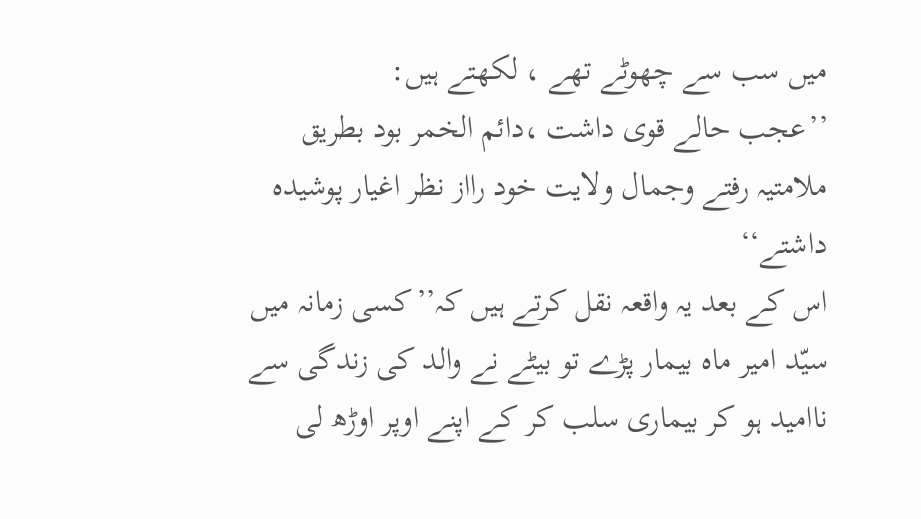میں سب سے چھوٹے تھے ، لکھتے ہیں:
’’عجب حالے قوی داشت ،دائم الخمر بود بطریق ملامتیہ رفتے وجمال ولایت خود رااز نظر اغیار پوشیدہ داشتے‘‘
اس کے بعد یہ واقعہ نقل کرتے ہیں کہ’’کسی زمانہ میں سیّد امیر ماہ بیمار پڑے تو بیٹے نے والد کی زندگی سے ناامید ہو کر بیماری سلب کر کے اپنے اوپر اوڑھ لی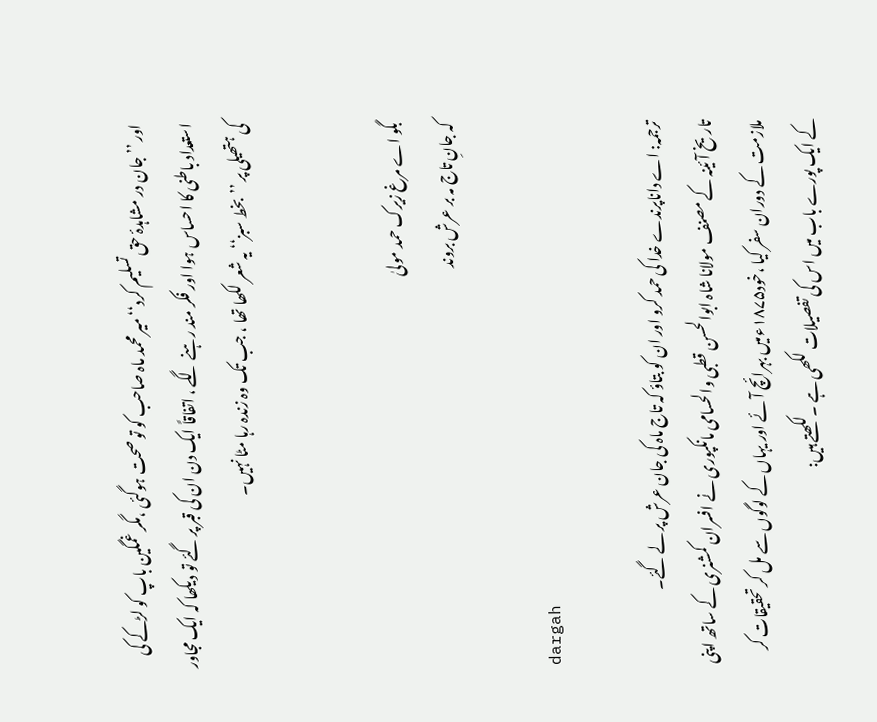اور ’’جان در مشاہدۂ حق تسلیم کرد‘‘ میر محمد ماہ صاحب کو تو صحت ہوگئی ،مگر غمگین باپ کو لڑکے کی استعداد باطنی کا احساس ہوا اور فکر مند رہنے لگے ، اتفاقاً ایک دن ان کی قبر پر گئے تو دیکھا کہ ایک مجاور کی ہتھیلی پر ’’بخط سبز‘‘ یہ شعر لکھا تھا ، جب تک وہ زندہ رہا مٹا نہیں۔


بگو اے مرغ زیرک حمد مولیٰ
کہ جانِ تاج مہ بر عرش بروند

dargah

ترجمہ: اے داناپرندے خدا کی حمد کرو اور ان کو بتاؤ کہ تاج ماہ کی جان عرش پر لے گئے۔
تاریخ آئینہ کے مصنف مولانا شاہ ابوالحسن قطبی والحسامی مانکپوری نے افسران کمشنری کے ساتھ اپنی ملازمت کے دوران سفر کیا ،خود۱۸۷۵ءمیں بہرائچ آئے اور یہاں کے لوگوں سے مل کر تحقیقات کر کے ایک پورے باب میں اس کی تفصیلات لکھی ہے ۔لکھتے ہیں: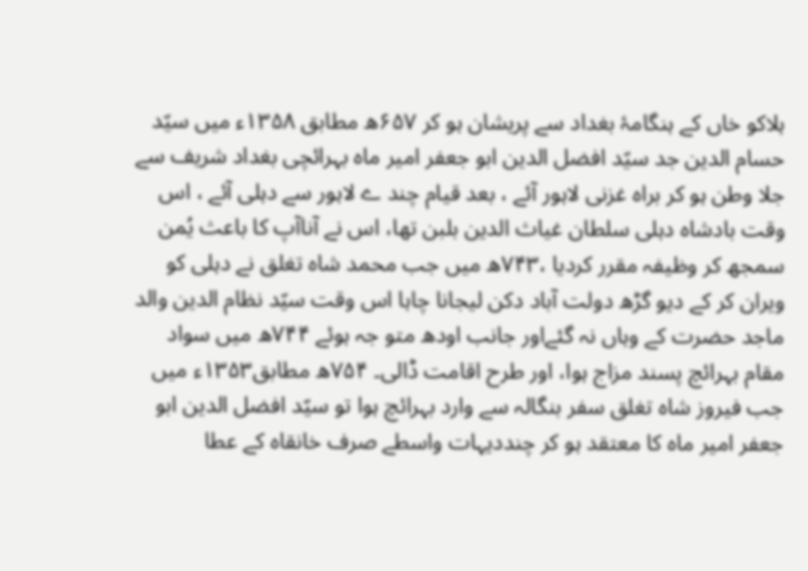ہلاکو خاں کے ہنگامۂ بغداد سے پریشان ہو کر ۶۵۷ھ مطابق ۱۳۵۸ء میں سیّد حسام الدین جد سیّد افضل الدین ابو جعفر امیر ماہ بہرائچی بغداد شریف سے جلا وطن ہو کر براہ غزنی لاہور آئے ، بعد قیام چند ے لاہور سے دہلی آئے ، اس وقت بادشاہ دہلی سلطان غیاث الدین بلبن تھا، اس نے آناآپ کا باعث یُمن سمجھ کر وظیفہ مقرر کردیا ،۷۴۳ھ میں جب محمد شاہ تغلق نے دہلی کو ویران کر کے دیو گڑھ دولت آباد دکن لیجانا چاہا اس وقت سیّد نظام الدین والد ماجد حضرت کے وہاں نہ گئےاور جانب اودھ متو جہ ہوئے ۷۴۴ھ میں سواد مقام بہرائچ پسند مزاج ہوا، اور طرح اقامت ڈالی۔ ۷۵۴ھ مطابق۱۳۵۳ء میں جب فیروز شاہ تغلق سفر بنگالہ سے وارد بہرائچ ہوا تو سیّد افضل الدین ابو جعفر امیر ماہ کا معتقد ہو کر چنددیہات واسطے صرف خانقاہ کے عطا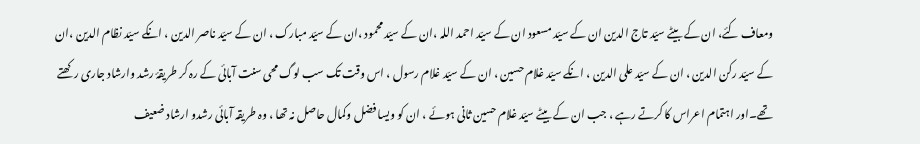ومعاف کئے، ان کے بیٹے سیّد تاج الدین ان کے سیّد مسعود ان کے سیّد احمد اللہ ،ان کے سیّد محمود ،ان کے سیّد مبارک ، ان کے سیّد ناصر الدین ، انکے سیّد نظام الدین ،ان کے سیّد رکن الدین ، ان کے سیّد علی الدین ، انکے سیّد غلام حسین ، ان کے سیّد غلام رسول ، اس وقت تک سب لوگ محی سنت آبائی کے رہ کر طریقۂ رشد وارشاد جاری رکھتے تھے۔اور اہتمام اعراس کا کرتے رہے ، جب ان کے بیٹے سیّد غلام حسین ثانی ہوئے ، ان کو ویسا فضل وکمال حاصل نہ تھا ، وہ طریقہ آبائی رشدو ارشاد ضعیف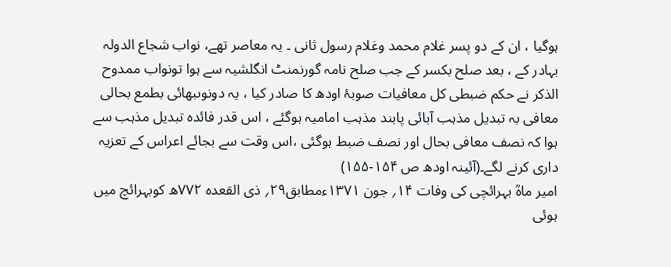ہوگیا ، ان کے دو پسر غلام محمد وغلام رسول ثانی ۔ یہ معاصر تھے، نواب شجاع الدولہ بہادر کے ، بعد صلح بکسر کے جب صلح نامہ گورنمنٹ انگلشیہ سے ہوا تونواب ممدوح الذکر نے حکم ضبطی کل معافیات صوبۂ اودھ کا صادر کیا ، یہ دونوںبھائی بطمع بحالی معافی بہ تبدیل مذہب آبائی پابند مذہب امامیہ ہوگئے ، اس قدر فائدہ تبدیل مذہب سے ہوا کہ نصف معافی بحال اور نصف ضبط ہوگئی ،اس وقت سے بجائے اعراس کے تعزیہ داری کرنے لگے۔(آئینہ اودھ ص ۱۵۴-۱۵۵)
امیر ماہؒ بہرائچی کی وفات ۱۴؍ جون ۱۳۷۱ءمطابق۲۹؍ ذی القعدہ ۷۷۲ھ کوبہرائچ میں ہوئی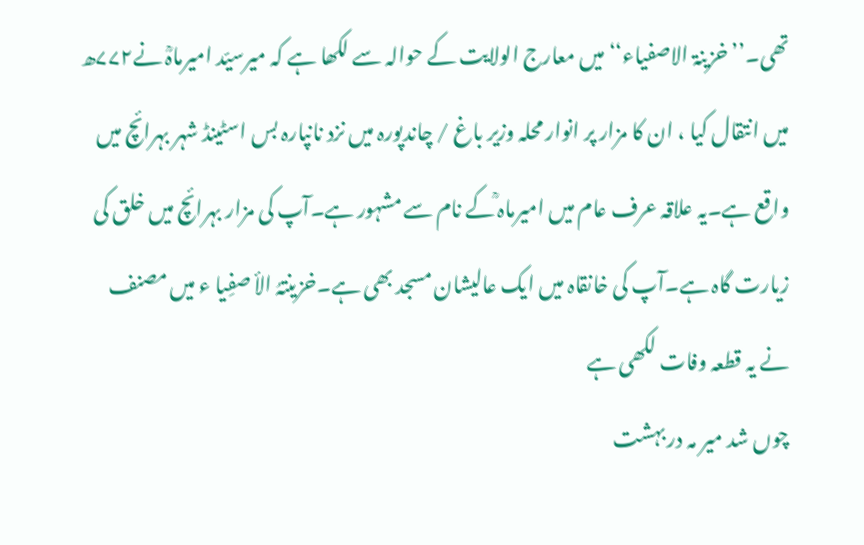تھی۔’’خزینۃ الاصفیاء‘‘میں معارج الولایت کے حوالہ سے لکھا ہے کہ میرسیّد امیرماہؒ نے۷۷۲ھ میں انتقال کیا ، ان کا مزار پر انوار محلہ وزیر باغ / چاندپورہ میں نزد نانپارہ بس اسٹینڈ شہر بہرائچ میں واقع ہے۔یہ علاقہ عرف عام میں امیرماہ ؒکے نام سے مشہور ہے۔آپ کی مزار بہرائچ میں خلق کی زیارت گاہ ہے۔آپ کی خانقاہ میں ایک عالیشان مسجد بھی ہے۔خزینتہُ الأ صفِیا ء میں مصنف نے یہ قطعہ وفات لکھی ہے
چوں شد میر مہ در بہشت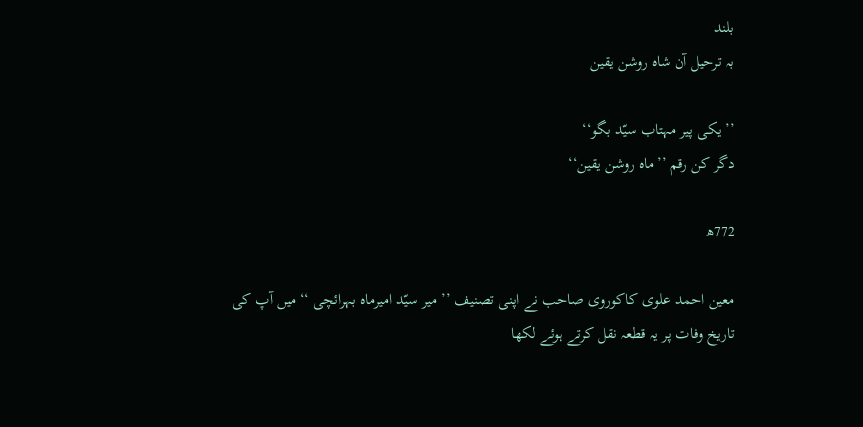بلند
بہ ترحیل آن شاہ روشن یقین

’’ یکی پیر مہتاب سیّد بگو‘‘
دگر کن رقم ’’ماہ روشن یقین‘‘

772ھ

معین احمد علوی کاکوروی صاحب نے اپنی تصنیف ’’ میر سیّد امیرماہ بہرائچی ‘‘میں آپ کی تاریخ وفات پر یہ قطعہ نقل کرتے ہوئے لکھا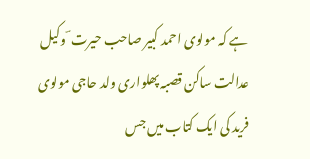ہے کہ مولوی احمد کبیر صاحب حیرت ؔ وکیل عدالت ساکن قصبہ پھلواری ولد حاجی مولوی فرید کی ایک کتاب میں جس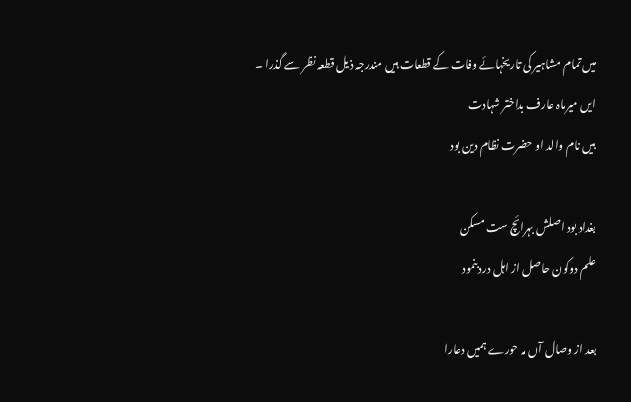میں تمام مشاہیر کی تاریخہائے وفات کے قطعات ہیں مندرجہ ذیل قطعہ نظر سے گذرا ۔
ایں میرماہ عارف بداختر شہادت
بیں نام والد او حضرت نظام دین بود

بغداد بود اصلش بہرائچ ست مسکن
علم دوکون حاصل از اہل دردبنمود

بعد از وصال آں مہ حورے ہمیں دعارا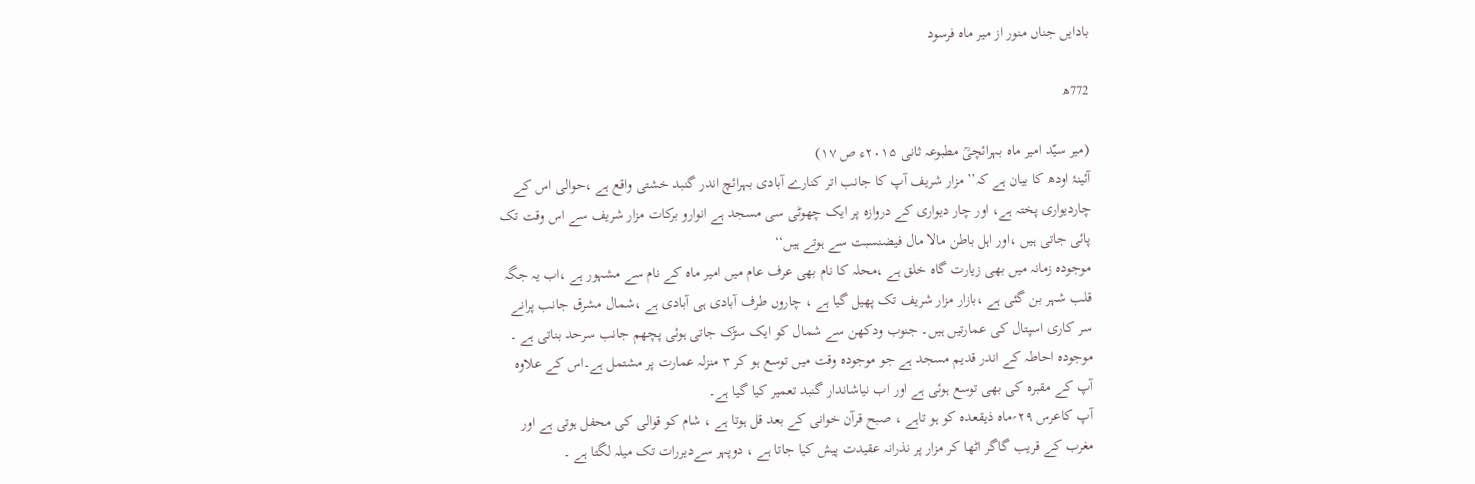بادایں جناں منور از میر ماہ فرسود

772ھ

(میر سیّد امیر ماہ بہرائچیؒ مطبوعہ ثانی ۲۰۱۵ء ص ۱۷)
آئینۂ اودھ کا بیان ہے کہ’’ مزار شریف آپ کا جانب اتر کنارے آبادی بہرائچ اندر گنبد خشتی واقع ہے ،حوالی اس کے چاردیواری پختہ ہے، اور چار دیواری کے دروازہ پر ایک چھوٹی سی مسجد ہے انوارو برکات مزار شریف سے اس وقت تک پائی جاتی ہیں ،اور اہل باطن مالا مال فیضنسبت سے ہوتے ہیں‘‘
موجودہ زمانہ میں بھی زیارت گاہ خلق ہے ،محلہ کا نام بھی عرف عام میں امیر ماہ کے نام سے مشہور ہے ،اب یہ جگہ قلب شہر بن گئی ہے ،بازار مزار شریف تک پھیل گیا ہے ، چاروں طرف آبادی ہی آبادی ہے ،شمال مشرق جانب پرانے سر کاری اسپتال کی عمارتیں ہیں۔ جنوب ودکھن سے شمال کو ایک سڑک جاتی ہوئی پچھم جانب سرحد بناتی ہے ۔
موجودہ احاطہ کے اندر قدیم مسجد ہے جو موجودہ وقت میں توسع ہو کر ۳ منزلہ عمارت پر مشتمل ہے۔اس کے علاوہ آپ کے مقبرہ کی بھی توسع ہوئی ہے اور اب نیاشاندار گنبد تعمیر کیا گیا ہے۔
آپ کاعرس ۲۹؍ماہ ذیقعدہ کو ہو تاہے ، صبح قرآن خوانی کے بعد قل ہوتا ہے ، شام کو قوالی کی محفل ہوتی ہے اور مغرب کے قریب گاگر اٹھا کر مزار پر نذرانہ عقیدت پیش کیا جاتا ہے ، دوپہر سےدیررات تک میلہ لگتا ہے ۔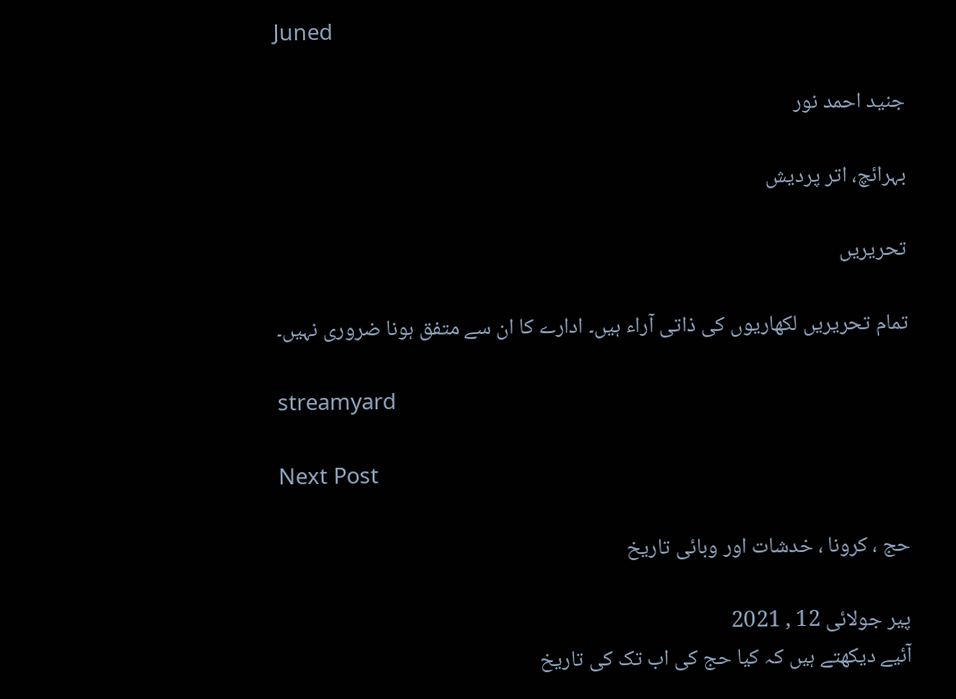Juned

جنید احمد نور

بہرائچ، اتر پردیش

تحریریں

تمام تحریریں لکھاریوں کی ذاتی آراء ہیں۔ ادارے کا ان سے متفق ہونا ضروری نہیں۔

streamyard

Next Post

حج ، کرونا ، خدشات اور وبائی تاریخ

پیر جولائی 12 , 2021
آئیے دیکھتے ہیں کہ کیا حج کی اب تک کی تاریخ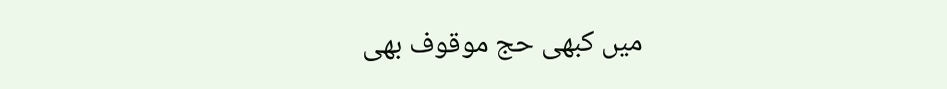میں کبھی حج موقوف بھی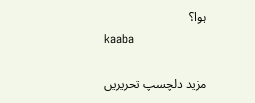ہوا؟
kaaba

مزید دلچسپ تحریریں